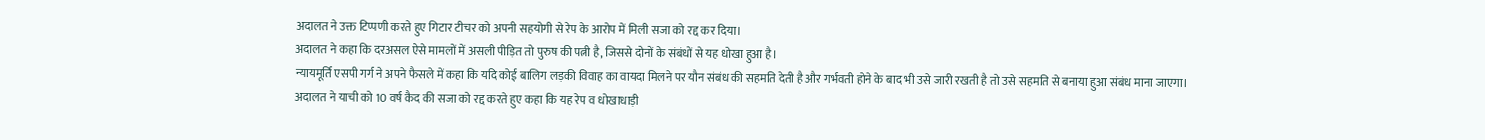अदालत ने उक्त टिप्पणी करते हुए गिटार टीचर को अपनी सहयोगी से रेप के आरोप में मिली सजा को रद्द कर दिया।
अदालत ने कहा कि दरअसल ऐसे मामलों में असली पीड़ित तो पुरुष की पत्नी है, जिससे दोनों के संबंधों से यह धोखा हुआ है।
न्यायमूर्ति एसपी गर्ग ने अपने फैसले में कहा कि यदि कोई बालिग लड़की विवाह का वायदा मिलने पर यौन संबंध की सहमति देती है और गर्भवती होने के बाद भी उसे जारी रखती है तो उसे सहमति से बनाया हुआ संबंध माना जाएगा।
अदालत ने याची को 10 वर्ष कैद की सजा को रद्द करते हुए कहा कि यह रेप व धोखाधाड़ी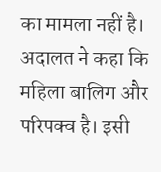का मामला नहीं है। अदालत ने कहा कि महिला बालिग और परिपक्व है। इसी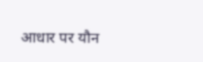आधार पर यौन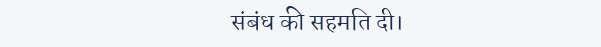संबंध की सहमति दी।